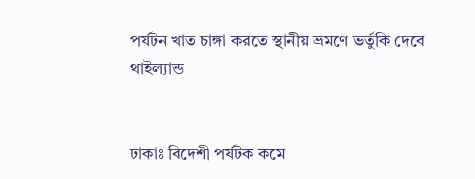পর্যটন খাত চাঙ্গা করতে স্থানীয় ভ্রমণে ভর্তুকি দেবে থাইল্যান্ড


ঢাকাঃ বিদেশী পর্যটক কমে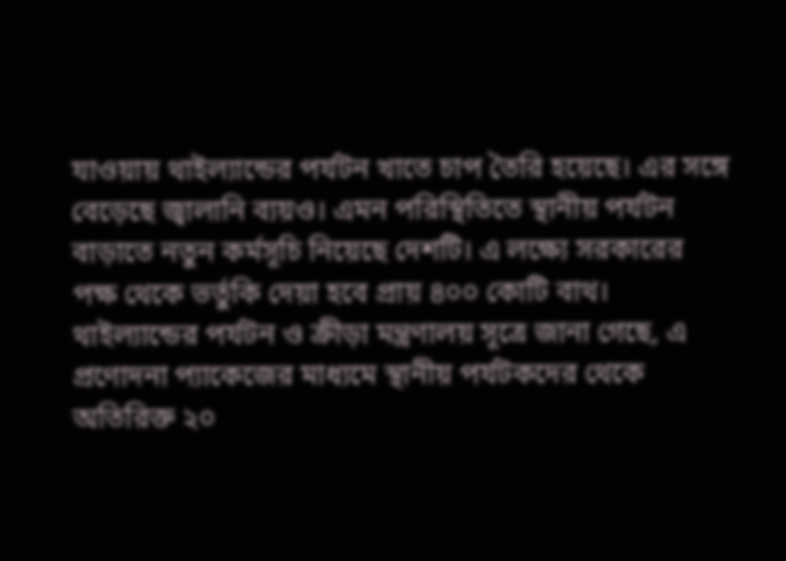যাওয়ায় থাইল্যান্ডের পর্যটন খাতে চাপ তৈরি হয়েছে। এর সঙ্গে বেড়েছে জ্বালানি ব্যয়ও। এমন পরিস্থিতিতে স্থানীয় পর্যটন বাড়াতে নতুন কর্মসূচি নিয়েছে দেশটি। এ লক্ষ্যে সরকারের পক্ষ থেকে ভর্তুকি দেয়া হবে প্রায় ৪০০ কোটি বাথ।
থাইল্যান্ডের পর্যটন ও ক্রীড়া মন্ত্রণালয় সূত্রে জানা গেছে, এ প্রণোদনা প্যাকেজের মাধ্যমে স্থানীয় পর্যটকদের থেকে অতিরিক্ত ২০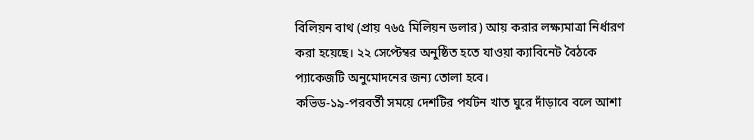বিলিয়ন বাথ (প্রায় ৭৬৫ মিলিয়ন ডলার) আয় করার লক্ষ্যমাত্রা নির্ধারণ করা হয়েছে। ২২ সেপ্টেম্বর অনুষ্ঠিত হতে যাওয়া ক্যাবিনেট বৈঠকে প্যাকেজটি অনুমোদনের জন্য তোলা হবে।
কভিড-১৯-পরবর্তী সময়ে দেশটির পর্যটন খাত ঘুরে দাঁড়াবে বলে আশা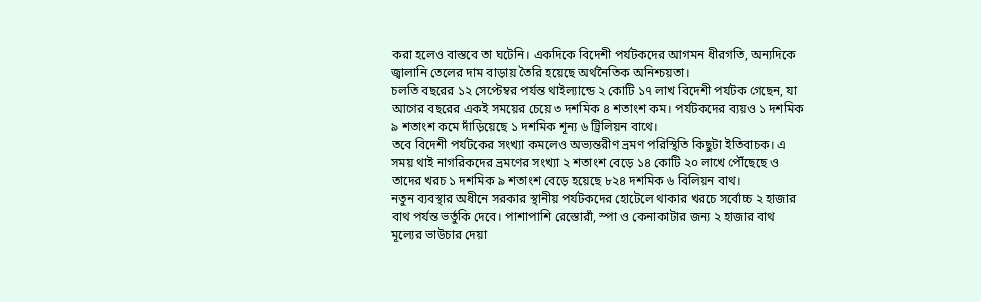করা হলেও বাস্তবে তা ঘটেনি। একদিকে বিদেশী পর্যটকদের আগমন ধীরগতি, অন্যদিকে জ্বালানি তেলের দাম বাড়ায় তৈরি হয়েছে অর্থনৈতিক অনিশ্চয়তা।
চলতি বছরের ১২ সেপ্টেম্বর পর্যন্ত থাইল্যান্ডে ২ কোটি ১৭ লাখ বিদেশী পর্যটক গেছেন, যা আগের বছরের একই সময়ের চেয়ে ৩ দশমিক ৪ শতাংশ কম। পর্যটকদের ব্যয়ও ১ দশমিক ৯ শতাংশ কমে দাঁড়িয়েছে ১ দশমিক শূন্য ৬ ট্রিলিয়ন বাথে।
তবে বিদেশী পর্যটকের সংখ্যা কমলেও অভ্যন্তরীণ ভ্রমণ পরিস্থিতি কিছুটা ইতিবাচক। এ সময় থাই নাগরিকদের ভ্রমণের সংখ্যা ২ শতাংশ বেড়ে ১৪ কোটি ২০ লাখে পৌঁছেছে ও তাদের খরচ ১ দশমিক ৯ শতাংশ বেড়ে হয়েছে ৮২৪ দশমিক ৬ বিলিয়ন বাথ।
নতুন ব্যবস্থার অধীনে সরকার স্থানীয় পর্যটকদের হোটেলে থাকার খরচে সর্বোচ্চ ২ হাজার বাথ পর্যন্ত ভর্তুকি দেবে। পাশাপাশি রেস্তোরাঁ, স্পা ও কেনাকাটার জন্য ২ হাজার বাথ মূল্যের ভাউচার দেয়া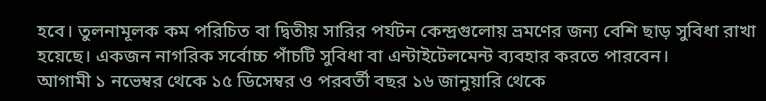হবে। তুলনামূলক কম পরিচিত বা দ্বিতীয় সারির পর্যটন কেন্দ্রগুলোয় ভ্রমণের জন্য বেশি ছাড় সুবিধা রাখা হয়েছে। একজন নাগরিক সর্বোচ্চ পাঁচটি সুবিধা বা এন্টাইটেলমেন্ট ব্যবহার করতে পারবেন।
আগামী ১ নভেম্বর থেকে ১৫ ডিসেম্বর ও পরবর্তী বছর ১৬ জানুয়ারি থেকে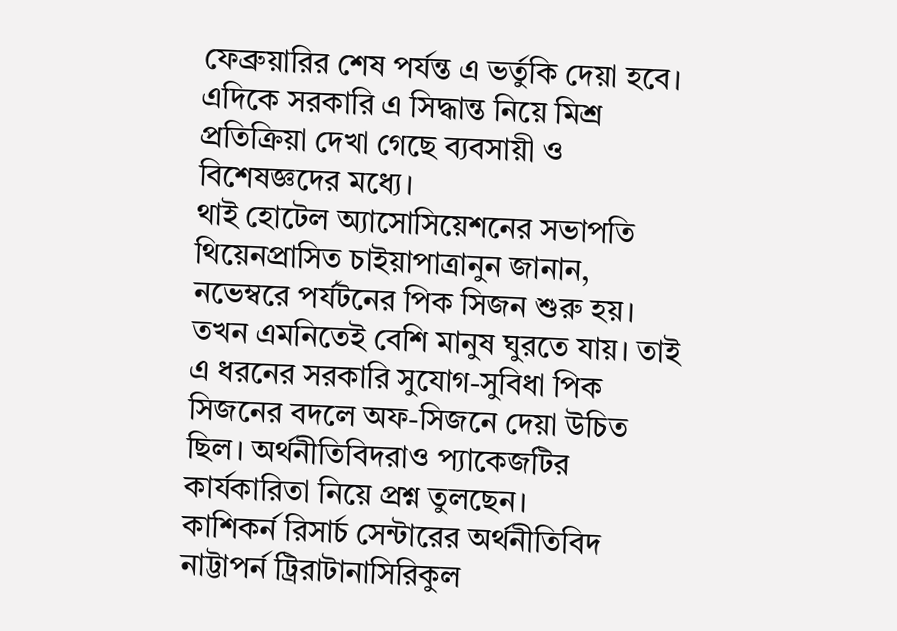ফেব্রুয়ারির শেষ পর্যন্ত এ ভর্তুকি দেয়া হবে।
এদিকে সরকারি এ সিদ্ধান্ত নিয়ে মিশ্র প্রতিক্রিয়া দেখা গেছে ব্যবসায়ী ও বিশেষজ্ঞদের মধ্যে।
থাই হোটেল অ্যাসোসিয়েশনের সভাপতি থিয়েনপ্রাসিত চাইয়াপাত্রানুন জানান, নভেম্বরে পর্যটনের পিক সিজন শুরু হয়। তখন এমনিতেই বেশি মানুষ ঘুরতে যায়। তাই এ ধরনের সরকারি সুযোগ-সুবিধা পিক সিজনের বদলে অফ-সিজনে দেয়া উচিত ছিল। অর্থনীতিবিদরাও প্যাকেজটির কার্যকারিতা নিয়ে প্রশ্ন তুলছেন।
কাশিকর্ন রিসার্চ সেন্টারের অর্থনীতিবিদ নাট্টাপর্ন ট্রিরাটানাসিরিকুল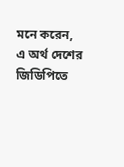মনে করেন, এ অর্থ দেশের জিডিপিতে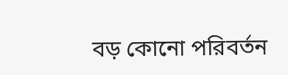বড় কোনো পরিবর্তন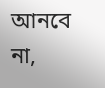আনবে না,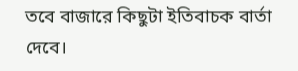তবে বাজারে কিছুটা ইতিবাচক বার্তা দেবে।